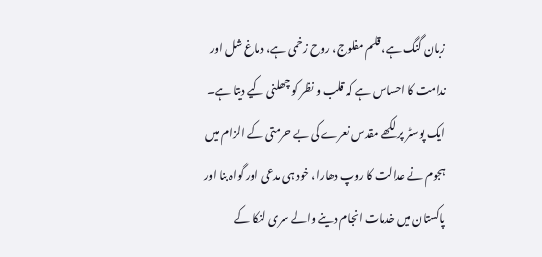زبان گنگ ہے، قلم مفلوج، روح زخمی ہے، دماغ شل اور ندامت کا احساس ہے کہ قلب و نظر کو چھلنی کیے دیتا ہے۔ ایک پوسٹر پر لکھے مقدس نعرے کی بے حرمتی کے الزام میں ہجوم نے عدالت کا روپ دھارا، خود ہی مدعی اور گواہ بنا اور پاکستان میں خدمات انجام دینے والے سری لنکا کے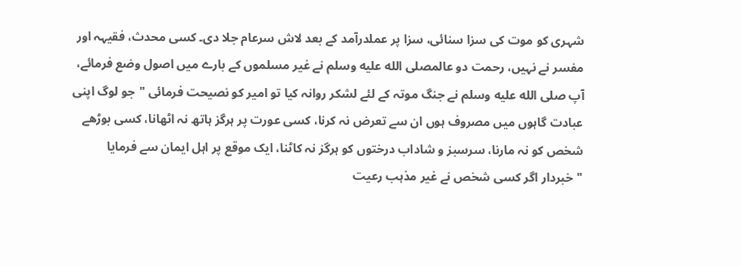شہری کو موت کی سزا سنائی، سزا پر عملدرآمد کے بعد لاش سرعام جلا دی۔ کسی محدث، فقیہہ اور مفسر نے نہیں، رحمت دو عالمصلى الله عليه وسلم نے غیر مسلموں کے بارے میں اصول وضع فرمائے، آپ صلى الله عليه وسلم نے جنگ موتہ کے لئے لشکر روانہ کیا تو امیر کو نصیحت فرمائی "جو لوگ اپنی عبادت گاہوں میں مصروف ہوں ان سے تعرض نہ کرنا، کسی عورت پر ہرگز ہاتھ نہ اٹھانا، کسی بوڑھے شخص کو نہ مارنا، سرسبز و شاداب درختوں کو ہرگز نہ کاٹنا، ایک موقع پر اہل ایمان سے فرمایا "خبردار اگر کسی شخص نے غیر مذہب رعیت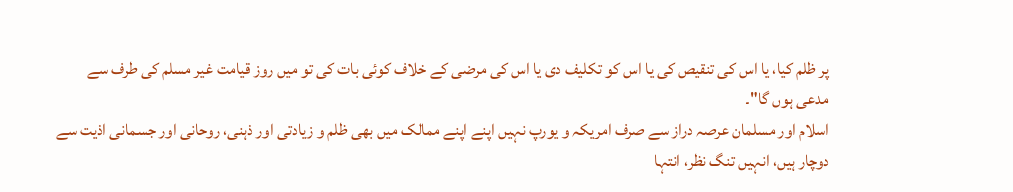پر ظلم کیا، یا اس کی تنقیص کی یا اس کو تکلیف دی یا اس کی مرضی کے خلاف کوئی بات کی تو میں روز قیامت غیر مسلم کی طرف سے مدعی ہوں گا"۔
اسلام اور مسلمان عرصہ دراز سے صرف امریکہ و یورپ نہیں اپنے اپنے ممالک میں بھی ظلم و زیادتی اور ذہنی، روحانی اور جسمانی اذیت سے دوچار ہیں، انہیں تنگ نظر، انتہا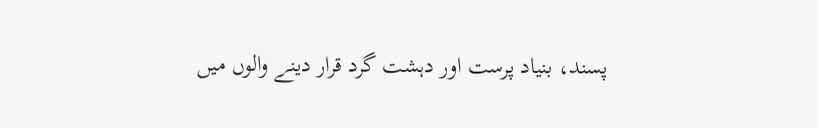پسند، بنیاد پرست اور دہشت گرد قرار دینے والوں میں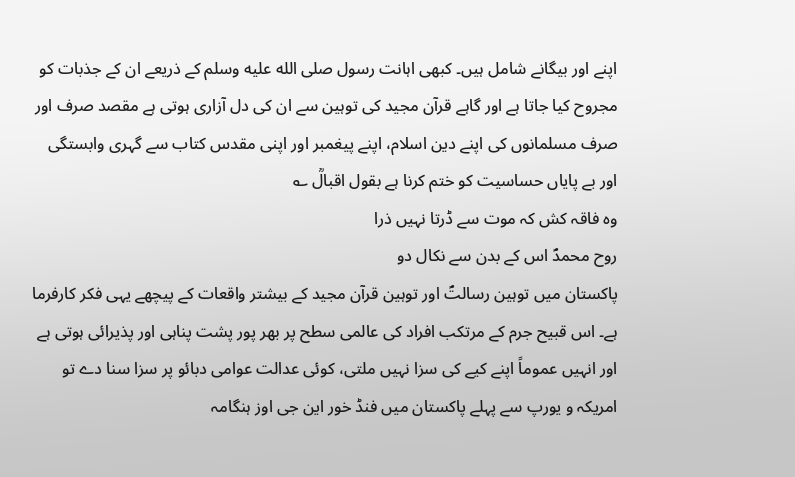اپنے اور بیگانے شامل ہیں۔ کبھی اہانت رسول صلى الله عليه وسلم کے ذریعے ان کے جذبات کو مجروح کیا جاتا ہے اور گاہے قرآن مجید کی توہین سے ان کی دل آزاری ہوتی ہے مقصد صرف اور صرف مسلمانوں کی اپنے دین اسلام، اپنے پیغمبر اور اپنی مقدس کتاب سے گہری وابستگی اور بے پایاں حساسیت کو ختم کرنا ہے بقول اقبالؒ ؎
وہ فاقہ کش کہ موت سے ڈرتا نہیں ذرا
روح محمدؐ اس کے بدن سے نکال دو
پاکستان میں توہین رسالتؐ اور توہین قرآن مجید کے بیشتر واقعات کے پیچھے یہی فکر کارفرما ہے۔ اس قبیح جرم کے مرتکب افراد کی عالمی سطح پر بھر پور پشت پناہی اور پذیرائی ہوتی ہے اور انہیں عموماً اپنے کیے کی سزا نہیں ملتی، کوئی عدالت عوامی دبائو پر سزا سنا دے تو امریکہ و یورپ سے پہلے پاکستان میں فنڈ خور این جی اوز ہنگامہ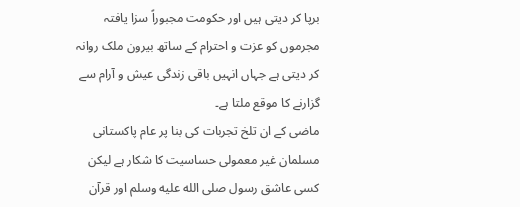برپا کر دیتی ہیں اور حکومت مجبوراً سزا یافتہ مجرموں کو عزت و احترام کے ساتھ بیرون ملک روانہ کر دیتی ہے جہاں انہیں باقی زندگی عیش و آرام سے گزارنے کا موقع ملتا ہے۔
ماضی کے ان تلخ تجربات کی بنا پر عام پاکستانی مسلمان غیر معمولی حساسیت کا شکار ہے لیکن کسی عاشق رسول صلى الله عليه وسلم اور قرآن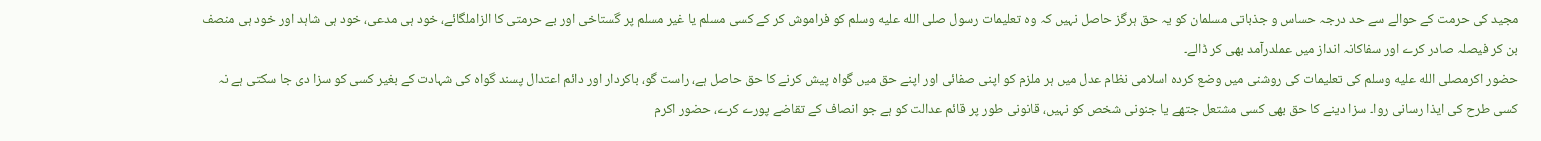مجید کی حرمت کے حوالے سے حد درجہ حساس و جذباتی مسلمان کو یہ حق ہرگز حاصل نہیں کہ وہ تعلیمات رسول صلى الله عليه وسلم کو فراموش کر کے کسی مسلم یا غیر مسلم پر گستاخی اور بے حرمتی کا الزاملگائے، خود ہی مدعی، خود ہی شاہد اور خود ہی منصف بن کر فیصلہ صادر کرے اور سفاکانہ انداز میں عملدرآمد بھی کر ڈالے۔
حضور اکرمصلى الله عليه وسلم کی تعلیمات کی روشنی میں وضع کردہ اسلامی نظام عدل میں ہر ملزم کو اپنی صفائی اور اپنے حق میں گواہ پیش کرنے کا حق حاصل ہے، راست گو، باکردار اور دائم اعتدال پسند گواہ کی شہادت کے بغیر کسی کو سزا دی جا سکتی ہے نہ کسی طرح کی ایذا رسانی روا۔ سزا دینے کا حق بھی کسی مشتعل جتھے یا جنونی شخص کو نہیں، قانونی طور پر قائم عدالت کو ہے جو انصاف کے تقاضے پورے کرے، حضور اکرم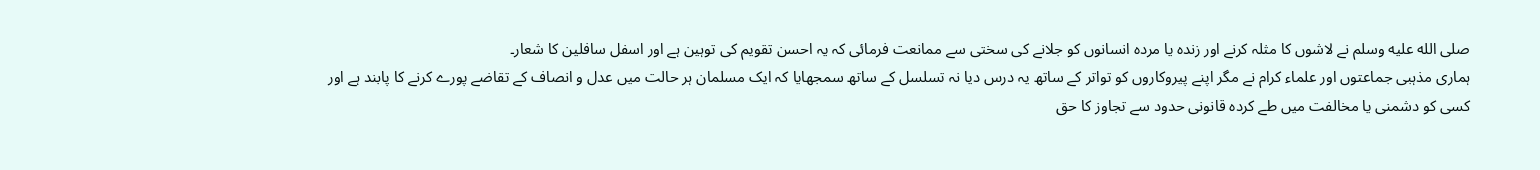صلى الله عليه وسلم نے لاشوں کا مثلہ کرنے اور زندہ یا مردہ انسانوں کو جلانے کی سختی سے ممانعت فرمائی کہ یہ احسن تقویم کی توہین ہے اور اسفل سافلین کا شعار۔
ہماری مذہبی جماعتوں اور علماء کرام نے مگر اپنے پیروکاروں کو تواتر کے ساتھ یہ درس دیا نہ تسلسل کے ساتھ سمجھایا کہ ایک مسلمان ہر حالت میں عدل و انصاف کے تقاضے پورے کرنے کا پابند ہے اور کسی کو دشمنی یا مخالفت میں طے کردہ قانونی حدود سے تجاوز کا حق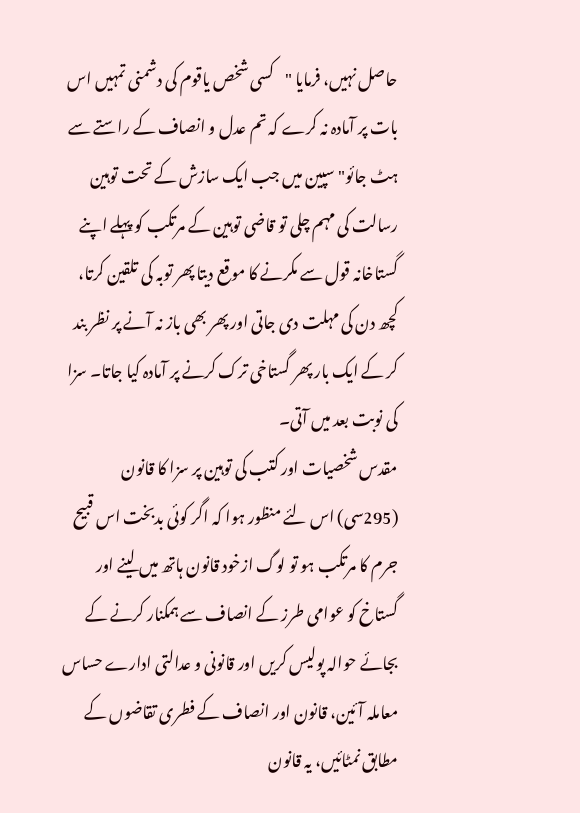حاصل نہیں، فرمایا "کسی شخص یاقوم کی دشمنی تمہیں اس بات پر آمادہ نہ کرے کہ تم عدل و انصاف کے راستے سے ہٹ جائو" سپین میں جب ایک سازش کے تحت توہین رسالت کی مہم چلی تو قاضی توہین کے مرتکب کو پہلے اپنے گستاخانہ قول سے مکرنے کا موقع دیتا پھر توبہ کی تلقین کرتا، کچھ دن کی مہلت دی جاتی اور پھر بھی باز نہ آنے پر نظر بند کر کے ایک بار پھر گستاخی ترک کرنے پر آمادہ کیا جاتا۔ سزا کی نوبت بعد میں آتی۔
مقدس شخصیات اور کتب کی توہین پر سزا کا قانون (295سی) اس لئے منظور ہوا کہ اگر کوئی بدبخت اس قبیح جرم کا مرتکب ہو تو لوگ ازخود قانون ہاتھ میں لینے اور گستاخ کو عوامی طرز کے انصاف سے ہمکنار کرنے کے بجائے حوالہ پولیس کریں اور قانونی و عدالتی ادارے حساس معاملہ آئین، قانون اور انصاف کے فطری تقاضوں کے مطابق نمٹائیں، یہ قانون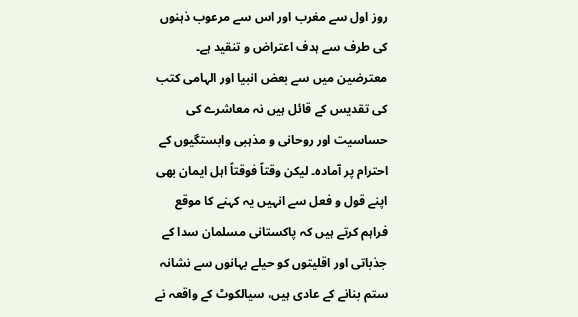روز اول سے مغرب اور اس سے مرعوب ذہنوں کی طرف سے ہدف اعتراض و تنقید ہے۔ معترضین میں سے بعض انبیا اور الہامی کتب کی تقدیس کے قائل ہیں نہ معاشرے کی حساسیت اور روحانی و مذہبی وابستگیوں کے احترام پر آمادہ۔ لیکن وقتاً فوقتاً اہل ایمان بھی اپنے قول و فعل سے انہیں یہ کہنے کا موقع فراہم کرتے ہیں کہ پاکستانی مسلمان سدا کے جذباتی اور اقلیتوں کو حیلے بہانوں سے نشانہ ستم بنانے کے عادی ہیں، سیالکوٹ کے واقعہ نے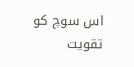اس سوچ کو تقویت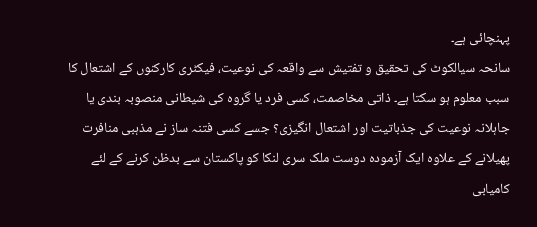پہنچائی ہے۔
سانحہ سیالکوٹ کی تحقیق و تفتیش سے واقعہ کی نوعیت، فیکٹری کارکنوں کے اشتعال کا سبب معلوم ہو سکتا ہے۔ ذاتی مخاصمت، کسی فرد یا گروہ کی شیطانی منصوبہ بندی یا جاہلانہ نوعیت کی جذباتیت اور اشتعال انگیزی؟ جسے کسی فتنہ ساز نے مذہبی منافرت پھیلانے کے علاوہ ایک آزمودہ دوست ملک سری لنکا کو پاکستان سے بدظن کرنے کے لئے کامیابی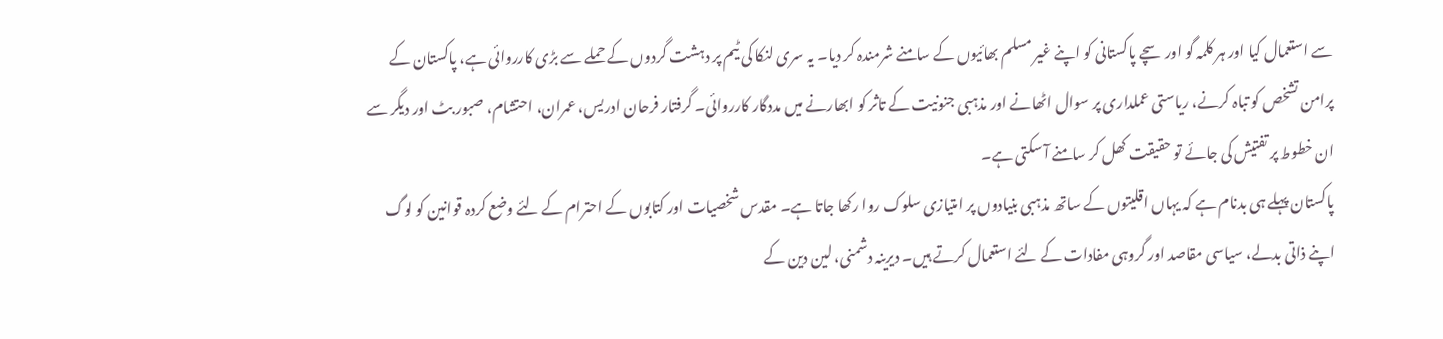سے استعمال کیا اور ہر کلمہ گو اور سچے پاکستانی کو اپنے غیر مسلم بھائیوں کے سامنے شرمندہ کر دیا۔ یہ سری لنکا کی ٹیم پر دہشت گردوں کے حملے سے بڑی کارروائی ہے، پاکستان کے پرامن تشخص کو تباہ کرنے، ریاستی عملداری پر سوال اٹھانے اور مذہبی جنونیت کے تاثر کو ابھارنے میں مددگار کارروائی۔ گرفتار فرحان ادریس، عمران، احتشام، صبور بٹ اور دیگر سے ان خطوط پر تفتیش کی جائے تو حقیقت کھل کر سامنے آ سکتی ہے۔
پاکستان پہلے ہی بدنام ہے کہ یہاں اقلیتوں کے ساتھ مذہبی بنیادوں پر امتیازی سلوک روا رکھا جاتا ہے۔ مقدس شخصیات اور کتابوں کے احترام کے لئے وضع کردہ قوانین کو لوگ اپنے ذاتی بدلے، سیاسی مقاصد اور گروہی مفادات کے لئے استعمال کرتے ہیں۔ دیرینہ دشمنی، لین دین کے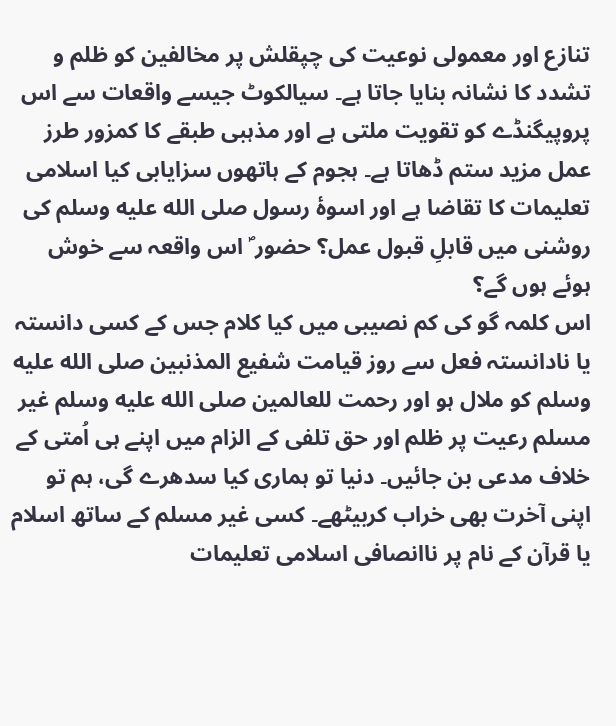تنازع اور معمولی نوعیت کی چپقلش پر مخالفین کو ظلم و تشدد کا نشانہ بنایا جاتا ہے۔ سیالکوٹ جیسے واقعات سے اس پروپیگنڈے کو تقویت ملتی ہے اور مذہبی طبقے کا کمزور طرز عمل مزید ستم ڈھاتا ہے۔ ہجوم کے ہاتھوں سزایابی کیا اسلامی تعلیمات کا تقاضا ہے اور اسوۂ رسول صلى الله عليه وسلم کی روشنی میں قابلِ قبول عمل؟ حضور ؐ اس واقعہ سے خوش ہوئے ہوں گے؟
اس کلمہ گو کی کم نصیبی میں کیا کلام جس کے کسی دانستہ یا نادانستہ فعل سے روز قیامت شفیع المذنبین صلى الله عليه وسلم کو ملال ہو اور رحمت للعالمین صلى الله عليه وسلم غیر مسلم رعیت پر ظلم اور حق تلفی کے الزام میں اپنے ہی اُمتی کے خلاف مدعی بن جائیں۔ دنیا تو ہماری کیا سدھرے گی، ہم تو اپنی آخرت بھی خراب کربیٹھے۔ کسی غیر مسلم کے ساتھ اسلام یا قرآن کے نام پر ناانصافی اسلامی تعلیمات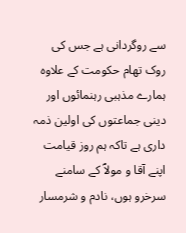سے روگردانی ہے جس کی روک تھام حکومت کے علاوہ ہمارے مذہبی رہنمائوں اور دینی جماعتوں کی اولین ذمہ داری ہے تاکہ ہم روز قیامت اپنے آقا و مولاؐ کے سامنے سرخرو ہوں، نادم و شرمسار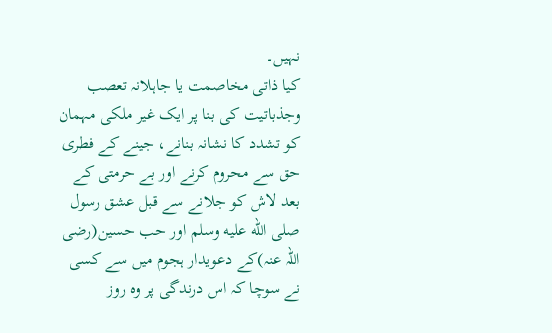نہیں۔
کیا ذاتی مخاصمت یا جاہلانہ تعصب وجذباتیت کی بنا پر ایک غیر ملکی مہمان کو تشدد کا نشانہ بنانے، جینے کے فطری حق سے محروم کرنے اور بے حرمتی کے بعد لاش کو جلانے سے قبل عشق رسول صلى الله عليه وسلم اور حب حسین(رضی اللہ عنہ)کے دعویدار ہجوم میں سے کسی نے سوچا کہ اس درندگی پر وہ روز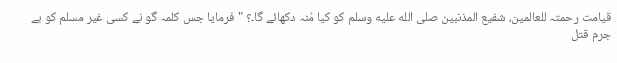قیامت رحمتہ للعالمین، شفیع المذنبین صلى الله عليه وسلم کو کیا مُنہ دکھائے گا۔؟ "فرمایا جس کلمہ گو نے کسی غیر مسلم کو بے جرم قتل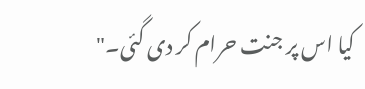کیا اس پر جنت حرام کر دی گئی۔"